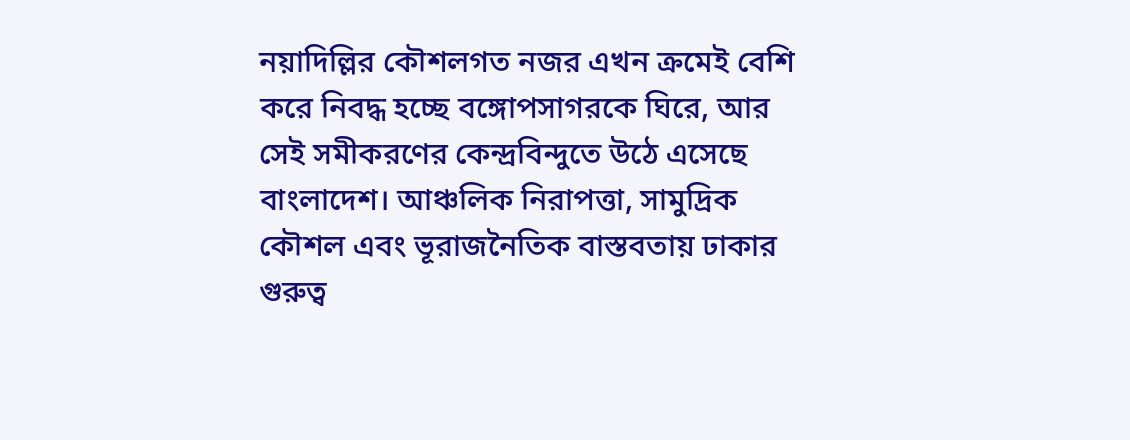নয়াদিল্লির কৌশলগত নজর এখন ক্রমেই বেশি করে নিবদ্ধ হচ্ছে বঙ্গোপসাগরকে ঘিরে, আর সেই সমীকরণের কেন্দ্রবিন্দুতে উঠে এসেছে বাংলাদেশ। আঞ্চলিক নিরাপত্তা, সামুদ্রিক কৌশল এবং ভূরাজনৈতিক বাস্তবতায় ঢাকার গুরুত্ব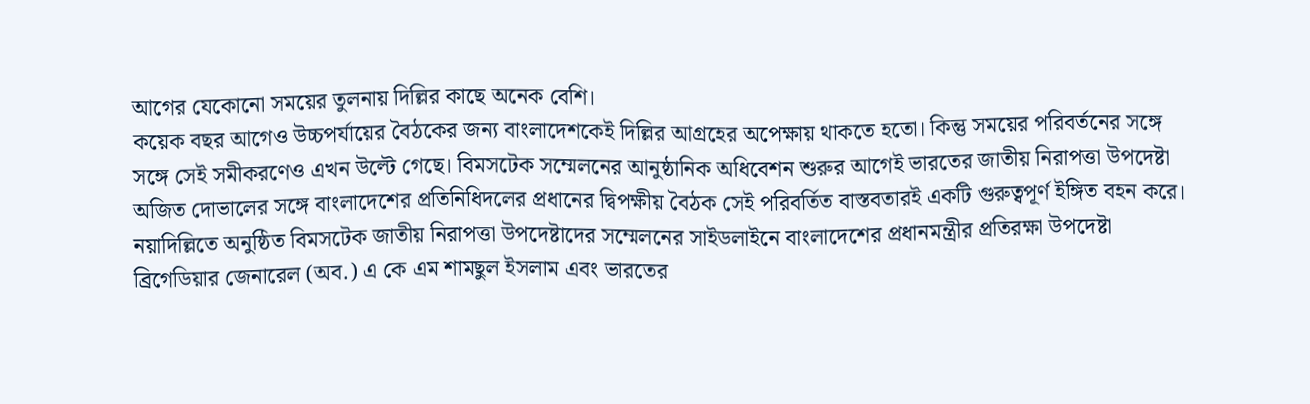আগের যেকোনো সময়ের তুলনায় দিল্লির কাছে অনেক বেশি।
কয়েক বছর আগেও উচ্চপর্যায়ের বৈঠকের জন্য বাংলাদেশকেই দিল্লির আগ্রহের অপেক্ষায় থাকতে হতো। কিন্তু সময়ের পরিবর্তনের সঙ্গে সঙ্গে সেই সমীকরণেও এখন উল্টে গেছে। বিমসটেক সম্মেলনের আনুষ্ঠানিক অধিবেশন শুরুর আগেই ভারতের জাতীয় নিরাপত্তা উপদেষ্টা অজিত দোভালের সঙ্গে বাংলাদেশের প্রতিনিধিদলের প্রধানের দ্বিপক্ষীয় বৈঠক সেই পরিবর্তিত বাস্তবতারই একটি গুরুত্বপূর্ণ ইঙ্গিত বহন করে।
নয়াদিল্লিতে অনুষ্ঠিত বিমসটেক জাতীয় নিরাপত্তা উপদেষ্টাদের সম্মেলনের সাইডলাইনে বাংলাদেশের প্রধানমন্ত্রীর প্রতিরক্ষা উপদেষ্টা ব্রিগেডিয়ার জেনারেল (অব.) এ কে এম শামছুল ইসলাম এবং ভারতের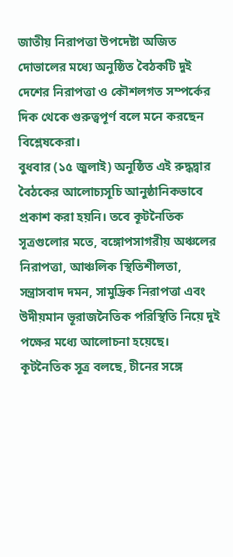জাতীয় নিরাপত্তা উপদেষ্টা অজিত দোভালের মধ্যে অনুষ্ঠিত বৈঠকটি দুই দেশের নিরাপত্তা ও কৌশলগত সম্পর্কের দিক থেকে গুরুত্বপূর্ণ বলে মনে করছেন বিশ্লেষকেরা।
বুধবার (১৫ জুলাই) অনুষ্ঠিত এই রুদ্ধদ্বার বৈঠকের আলোচ্যসূচি আনুষ্ঠানিকভাবে প্রকাশ করা হয়নি। তবে কূটনৈতিক সূত্রগুলোর মতে, বঙ্গোপসাগরীয় অঞ্চলের নিরাপত্তা, আঞ্চলিক স্থিতিশীলতা, সন্ত্রাসবাদ দমন, সামুদ্রিক নিরাপত্তা এবং উদীয়মান ভূরাজনৈতিক পরিস্থিতি নিয়ে দুই পক্ষের মধ্যে আলোচনা হয়েছে।
কূটনৈতিক সূত্র বলছে, চীনের সঙ্গে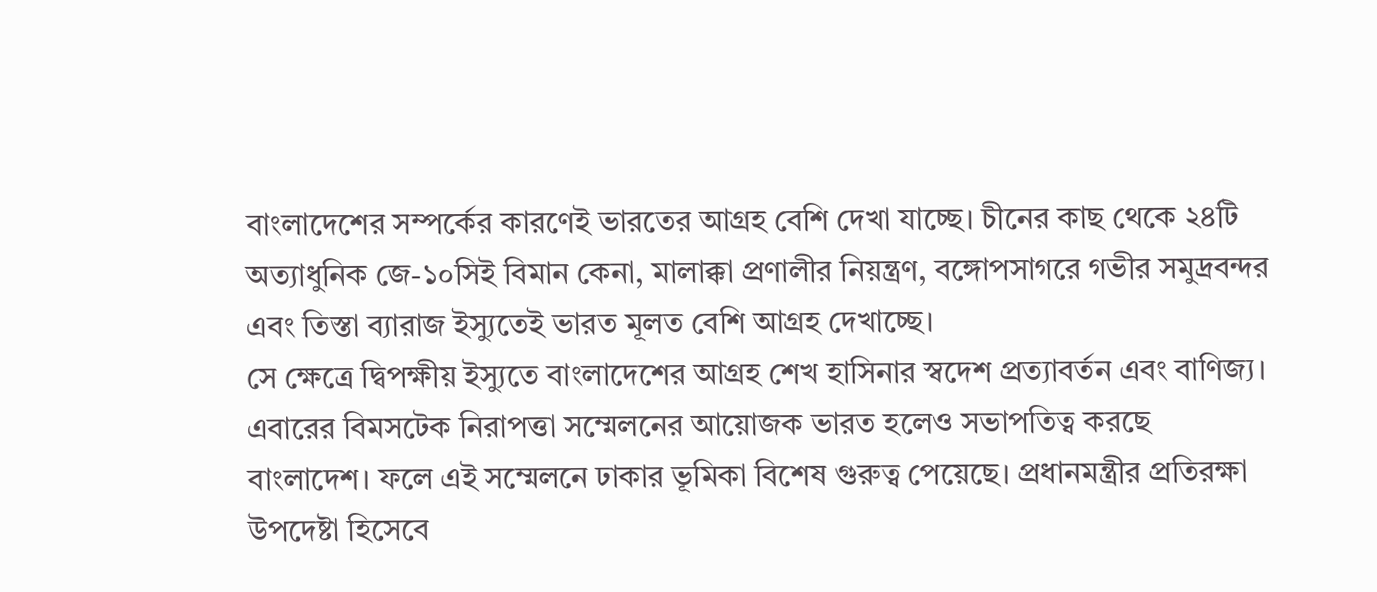বাংলাদেশের সম্পর্কের কারণেই ভারতের আগ্রহ বেশি দেখা যাচ্ছে। চীনের কাছ থেকে ২৪টি অত্যাধুনিক জে-১০সিই বিমান কেনা, মালাক্কা প্রণালীর নিয়ন্ত্রণ, বঙ্গোপসাগরে গভীর সমুদ্রবন্দর এবং তিস্তা ব্যারাজ ইস্যুতেই ভারত মূলত বেশি আগ্রহ দেখাচ্ছে।
সে ক্ষেত্রে দ্বিপক্ষীয় ইস্যুতে বাংলাদেশের আগ্রহ শেখ হাসিনার স্বদেশ প্রত্যাবর্তন এবং বাণিজ্য।
এবারের বিমসটেক নিরাপত্তা সম্মেলনের আয়োজক ভারত হলেও সভাপতিত্ব করছে বাংলাদেশ। ফলে এই সম্মেলনে ঢাকার ভূমিকা বিশেষ গুরুত্ব পেয়েছে। প্রধানমন্ত্রীর প্রতিরক্ষা উপদেষ্টা হিসেবে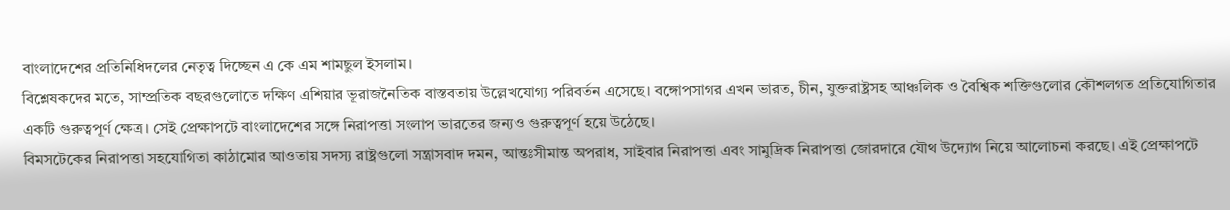বাংলাদেশের প্রতিনিধিদলের নেতৃত্ব দিচ্ছেন এ কে এম শামছুল ইসলাম।
বিশ্লেষকদের মতে, সাম্প্রতিক বছরগুলোতে দক্ষিণ এশিয়ার ভূরাজনৈতিক বাস্তবতায় উল্লেখযোগ্য পরিবর্তন এসেছে। বঙ্গোপসাগর এখন ভারত, চীন, যুক্তরাষ্ট্রসহ আঞ্চলিক ও বৈশ্বিক শক্তিগুলোর কৌশলগত প্রতিযোগিতার একটি গুরুত্বপূর্ণ ক্ষেত্র। সেই প্রেক্ষাপটে বাংলাদেশের সঙ্গে নিরাপত্তা সংলাপ ভারতের জন্যও গুরুত্বপূর্ণ হয়ে উঠেছে।
বিমসটেকের নিরাপত্তা সহযোগিতা কাঠামোর আওতায় সদস্য রাষ্ট্রগুলো সন্ত্রাসবাদ দমন, আন্তঃসীমান্ত অপরাধ, সাইবার নিরাপত্তা এবং সামুদ্রিক নিরাপত্তা জোরদারে যৌথ উদ্যোগ নিয়ে আলোচনা করছে। এই প্রেক্ষাপটে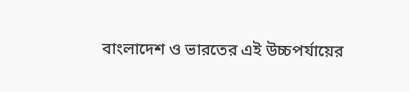বাংলাদেশ ও ভারতের এই উচ্চপর্যায়ের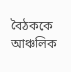বৈঠককে আঞ্চলিক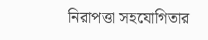নিরাপত্তা সহযোগিতার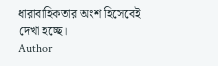ধারাবাহিকতার অংশ হিসেবেই দেখা হচ্ছে।
Author